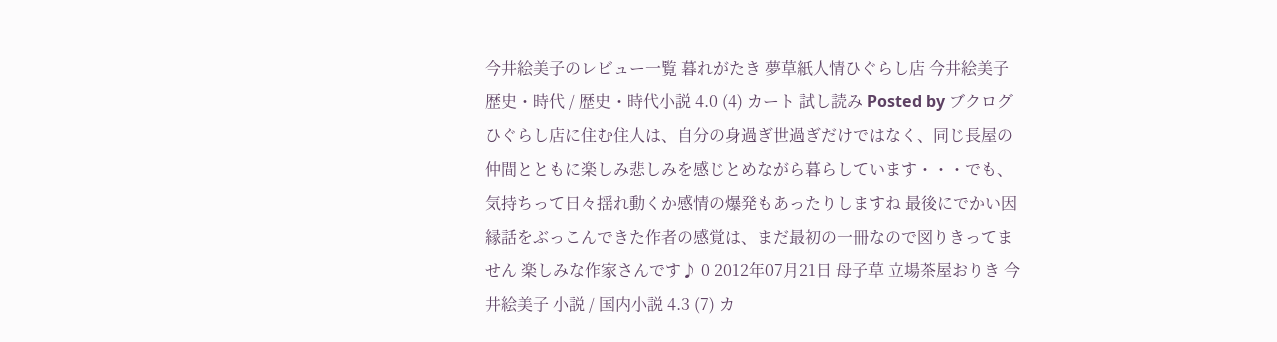今井絵美子のレビュー一覧 暮れがたき 夢草紙人情ひぐらし店 今井絵美子 歴史・時代 / 歴史・時代小説 4.0 (4) カート 試し読み Posted by ブクログ ひぐらし店に住む住人は、自分の身過ぎ世過ぎだけではなく、同じ長屋の仲間とともに楽しみ悲しみを感じとめながら暮らしています・・・でも、気持ちって日々揺れ動くか感情の爆発もあったりしますね 最後にでかい因縁話をぶっこんできた作者の感覚は、まだ最初の一冊なので図りきってません 楽しみな作家さんです♪ 0 2012年07月21日 母子草 立場茶屋おりき 今井絵美子 小説 / 国内小説 4.3 (7) カ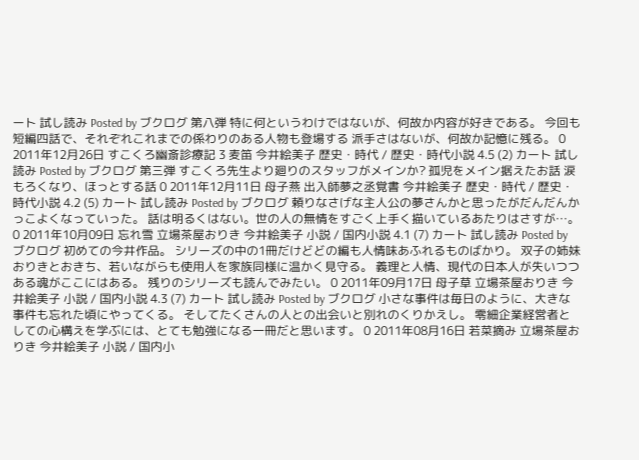ート 試し読み Posted by ブクログ 第八弾 特に何というわけではないが、何故か内容が好きである。 今回も短編四話で、それぞれこれまでの係わりのある人物も登場する 派手さはないが、何故か記憶に残る。 0 2011年12月26日 すこくろ幽斎診療記 3 麦笛 今井絵美子 歴史・時代 / 歴史・時代小説 4.5 (2) カート 試し読み Posted by ブクログ 第三弾 すこくろ先生より廻りのスタッフがメインか? 孤児をメイン据えたお話 涙もろくなり、ほっとする話 0 2011年12月11日 母子燕 出入師夢之丞覚書 今井絵美子 歴史・時代 / 歴史・時代小説 4.2 (5) カート 試し読み Posted by ブクログ 頼りなさげな主人公の夢さんかと思ったがだんだんかっこよくなっていった。 話は明るくはない。世の人の無情をすごく上手く描いているあたりはさすが…。 0 2011年10月09日 忘れ雪 立場茶屋おりき 今井絵美子 小説 / 国内小説 4.1 (7) カート 試し読み Posted by ブクログ 初めての今井作品。 シリーズの中の1冊だけどどの編も人情味あふれるものばかり。 双子の姉妹おりきとおきち、若いながらも使用人を家族同様に温かく見守る。 義理と人情、現代の日本人が失いつつある魂がここにはある。 残りのシリーズも読んでみたい。 0 2011年09月17日 母子草 立場茶屋おりき 今井絵美子 小説 / 国内小説 4.3 (7) カート 試し読み Posted by ブクログ 小さな事件は毎日のように、大きな事件も忘れた頃にやってくる。 そしてたくさんの人との出会いと別れのくりかえし。 零細企業経営者としての心構えを学ぶには、とても勉強になる一冊だと思います。 0 2011年08月16日 若菜摘み 立場茶屋おりき 今井絵美子 小説 / 国内小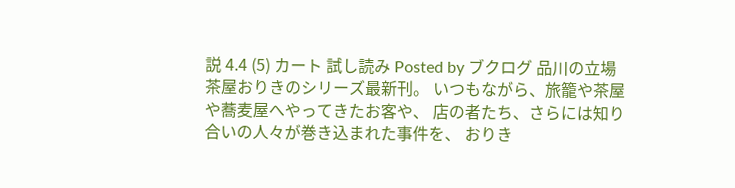説 4.4 (5) カート 試し読み Posted by ブクログ 品川の立場茶屋おりきのシリーズ最新刊。 いつもながら、旅籠や茶屋や蕎麦屋へやってきたお客や、 店の者たち、さらには知り合いの人々が巻き込まれた事件を、 おりき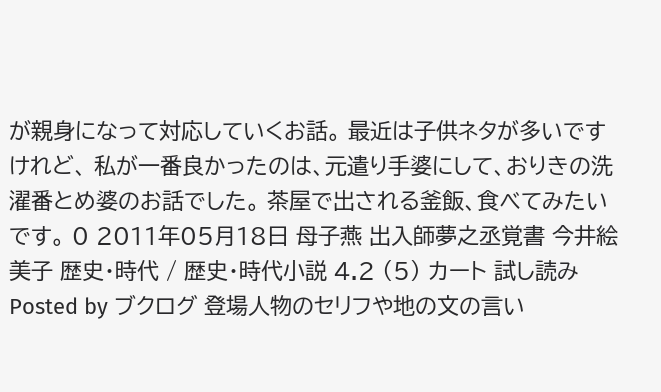が親身になって対応していくお話。 最近は子供ネタが多いですけれど、 私が一番良かったのは、元遣り手婆にして、おりきの洗濯番とめ婆のお話でした。 茶屋で出される釜飯、食べてみたいです。 0 2011年05月18日 母子燕 出入師夢之丞覚書 今井絵美子 歴史・時代 / 歴史・時代小説 4.2 (5) カート 試し読み Posted by ブクログ 登場人物のセリフや地の文の言い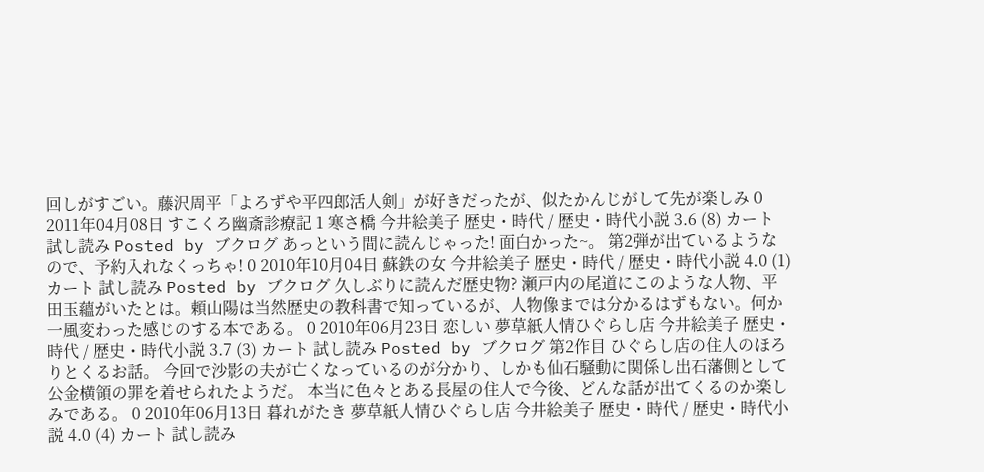回しがすごい。藤沢周平「よろずや平四郎活人剣」が好きだったが、似たかんじがして先が楽しみ 0 2011年04月08日 すこくろ幽斎診療記 1 寒さ橋 今井絵美子 歴史・時代 / 歴史・時代小説 3.6 (8) カート 試し読み Posted by ブクログ あっという間に読んじゃった! 面白かった~。 第2弾が出ているようなので、予約入れなくっちゃ! 0 2010年10月04日 蘇鉄の女 今井絵美子 歴史・時代 / 歴史・時代小説 4.0 (1) カート 試し読み Posted by ブクログ 久しぶりに読んだ歴史物? 瀬戸内の尾道にこのような人物、平田玉蘊がいたとは。頼山陽は当然歴史の教科書で知っているが、人物像までは分かるはずもない。何か一風変わった感じのする本である。 0 2010年06月23日 恋しい 夢草紙人情ひぐらし店 今井絵美子 歴史・時代 / 歴史・時代小説 3.7 (3) カート 試し読み Posted by ブクログ 第2作目 ひぐらし店の住人のほろりとくるお話。 今回で沙影の夫が亡くなっているのが分かり、しかも仙石騒動に関係し出石藩側として公金横領の罪を着せられたようだ。 本当に色々とある長屋の住人で今後、どんな話が出てくるのか楽しみである。 0 2010年06月13日 暮れがたき 夢草紙人情ひぐらし店 今井絵美子 歴史・時代 / 歴史・時代小説 4.0 (4) カート 試し読み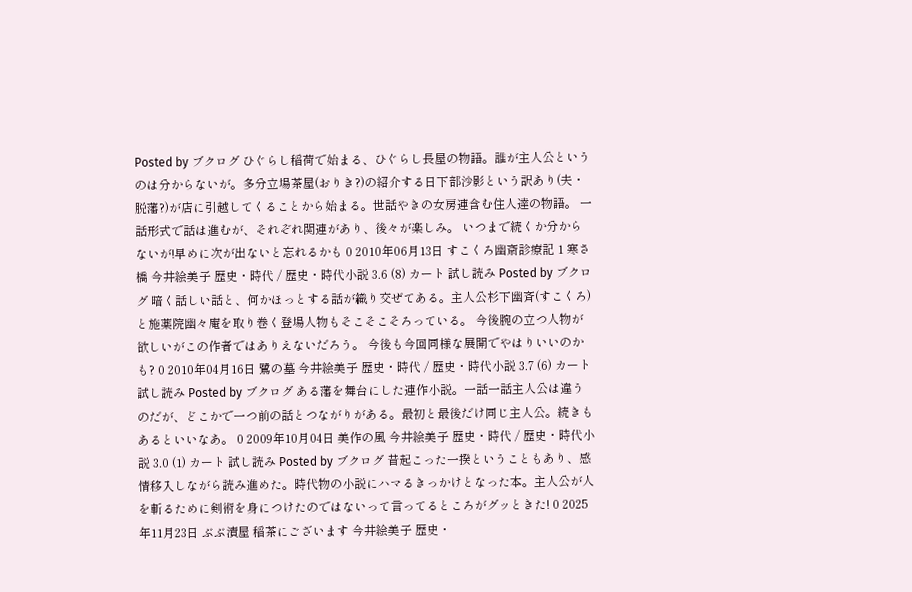Posted by ブクログ ひぐらし稲荷で始まる、ひぐらし長屋の物語。誰が主人公というのは分からないが。多分立場茶屋(おりき?)の紹介する日下部沙影という訳あり(夫・脱藩?)が店に引越してくることから始まる。世話やきの女房連含む住人達の物語。 一話形式で話は進むが、それぞれ関連があり、後々が楽しみ。 いつまで続くか分からないが!早めに次が出ないと忘れるかも 0 2010年06月13日 すこくろ幽斎診療記 1 寒さ橋 今井絵美子 歴史・時代 / 歴史・時代小説 3.6 (8) カート 試し読み Posted by ブクログ 暗く話しい話と、何かほっとする話が織り交ぜてある。主人公杉下幽斉(すこくろ)と施薬院幽々庵を取り巻く登場人物もそこそこそろっている。 今後腕の立つ人物が欲しいがこの作者ではありえないだろう。 今後も今回同様な展開でやはりいいのかも? 0 2010年04月16日 鷺の墓 今井絵美子 歴史・時代 / 歴史・時代小説 3.7 (6) カート 試し読み Posted by ブクログ ある藩を舞台にした連作小説。一話一話主人公は違うのだが、どこかで一つ前の話とつながりがある。最初と最後だけ同じ主人公。続きもあるといいなあ。 0 2009年10月04日 美作の風 今井絵美子 歴史・時代 / 歴史・時代小説 3.0 (1) カート 試し読み Posted by ブクログ 昔起こった一揆ということもあり、感情移入しながら読み進めた。時代物の小説にハマるきっかけとなった本。主人公が人を斬るために剣術を身につけたのではないって言ってるところがグッときた! 0 2025年11月23日 ぶぶ漬屋 稲茶にございます 今井絵美子 歴史・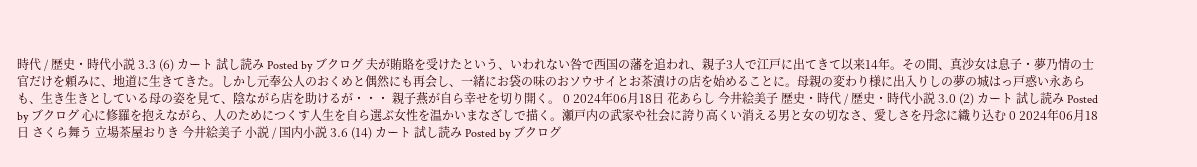時代 / 歴史・時代小説 3.3 (6) カート 試し読み Posted by ブクログ 夫が賄賂を受けたという、いわれない咎で西国の藩を追われ、親子3人で江戸に出てきて以来14年。その間、真沙女は息子・夢乃情の士官だけを頼みに、地道に生きてきた。しかし元奉公人のおくめと偶然にも再会し、一緒にお袋の味のおソウサイとお茶漬けの店を始めることに。母親の変わり様に出入りしの夢の城はっ戸惑い永あらも、生き生きとしている母の姿を見て、陰ながら店を助けるが・・・ 親子燕が自ら幸せを切り開く。 0 2024年06月18日 花あらし 今井絵美子 歴史・時代 / 歴史・時代小説 3.0 (2) カート 試し読み Posted by ブクログ 心に修羅を抱えながら、人のためにつくす人生を自ら選ぶ女性を温かいまなざしで描く。瀬戸内の武家や社会に誇り高くい消える男と女の切なさ、愛しさを丹念に織り込む 0 2024年06月18日 さくら舞う 立場茶屋おりき 今井絵美子 小説 / 国内小説 3.6 (14) カート 試し読み Posted by ブクログ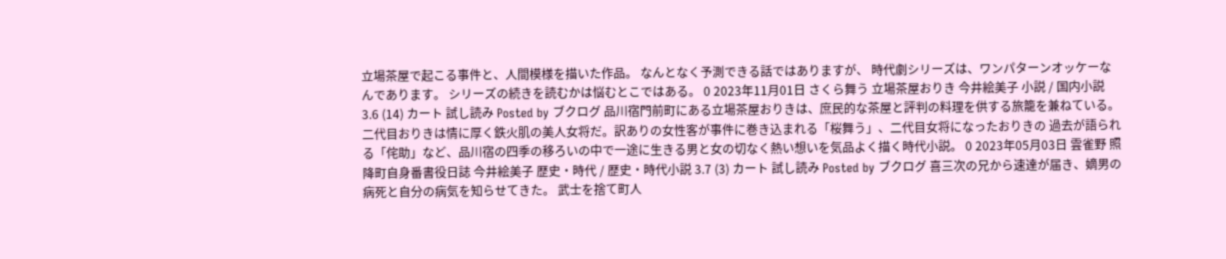立場茶屋で起こる事件と、人間模様を描いた作品。 なんとなく予測できる話ではありますが、 時代劇シリーズは、ワンパターンオッケーなんであります。 シリーズの続きを読むかは悩むとこではある。 0 2023年11月01日 さくら舞う 立場茶屋おりき 今井絵美子 小説 / 国内小説 3.6 (14) カート 試し読み Posted by ブクログ 品川宿門前町にある立場茶屋おりきは、庶民的な茶屋と評判の料理を供する旅籠を兼ねている。二代目おりきは情に厚く鉄火肌の美人女将だ。訳ありの女性客が事件に巻き込まれる「桜舞う」、二代目女将になったおりきの 過去が語られる「侘助」など、品川宿の四季の移ろいの中で一途に生きる男と女の切なく熱い想いを気品よく描く時代小説。 0 2023年05月03日 雲雀野 照降町自身番書役日誌 今井絵美子 歴史・時代 / 歴史・時代小説 3.7 (3) カート 試し読み Posted by ブクログ 喜三次の兄から速達が届き、嫡男の病死と自分の病気を知らせてきた。 武士を捨て町人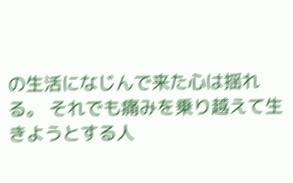の生活になじんで来た心は揺れる。 それでも痛みを乗り越えて生きようとする人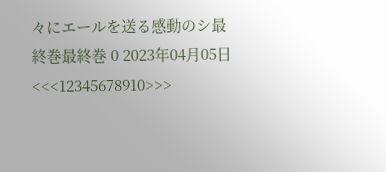々にエールを送る感動のシ最終巻最終巻 0 2023年04月05日 <<<12345678910>>>